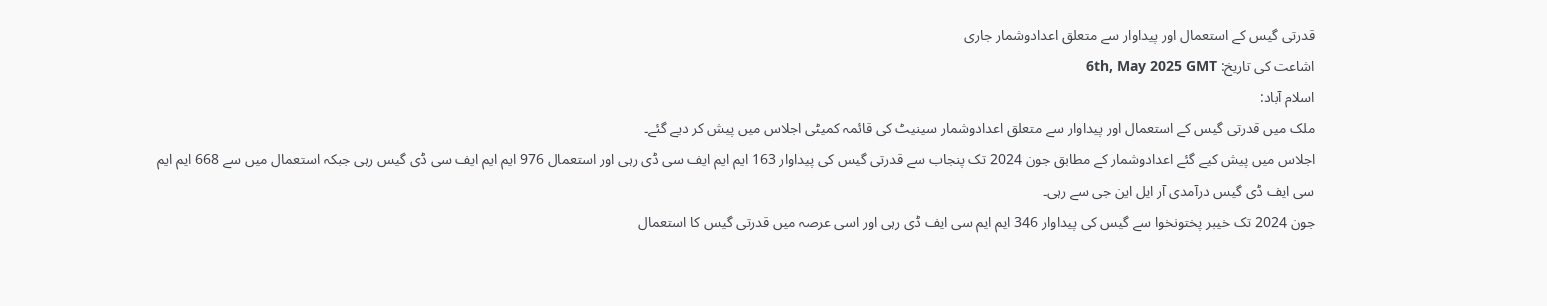قدرتی گیس کے استعمال اور پیداوار سے متعلق اعدادوشمار جاری
اشاعت کی تاریخ: 6th, May 2025 GMT
اسلام آباد:
ملک میں قدرتی گیس کے استعمال اور پیداوار سے متعلق اعدادوشمار سینیٹ کی قائمہ کمیٹی اجلاس میں پیش کر دیے گئے۔
اجلاس میں پیش کیے گئے اعدادوشمار کے مطابق جون 2024 تک پنجاب سے قدرتی گیس کی پیداوار 163 ایم ایم ایف سی ڈی رہی اور استعمال 976 ایم ایم ایف سی ڈی گیس رہی جبکہ استعمال میں سے 668 ایم ایم سی ایف ڈی گیس درآمدی آر ایل این جی سے رہی۔
جون 2024 تک خیبر پختونخوا سے گیس کی پیداوار 346 ایم ایم سی ایف ڈی رہی اور اسی عرصہ میں قدرتی گیس کا استعمال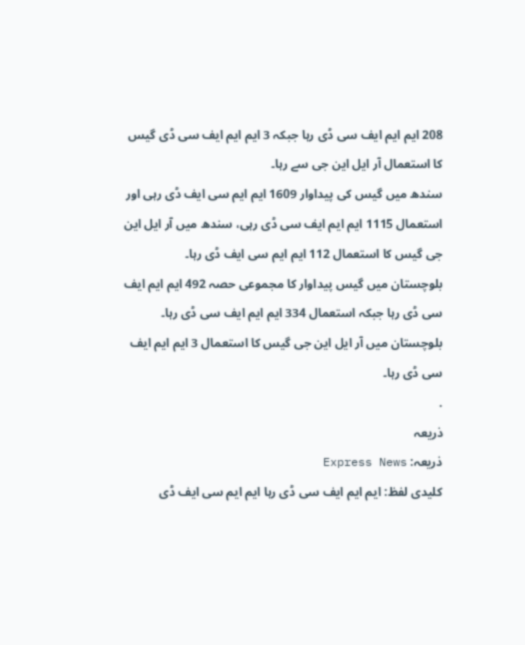208 ایم ایم ایف سی ڈی رہا جبکہ 3 ایم ایم ایف سی ڈی گیس کا استعمال آر ایل این جی سے رہا۔
سندھ میں گیس کی پیداوار 1609 ایم ایم سی ایف ڈی رہی اور استعمال 1115 ایم ایم ایف سی ڈی رہی، سندھ میں آر ایل این جی گیس کا استعمال 112 ایم ایم سی ایف ڈی رہا۔
بلوچستان میں گیس پیداوار کا مجموعی حصہ 492 ایم ایم ایف سی ڈی رہا جبکہ استعمال 334 ایم ایم ایف سی ڈی رہا۔ بلوچستان میں آر ایل این جی گیس کا استعمال 3 ایم ایم ایف سی ڈی رہا۔
.
ذریعہ
ذریعہ: Express News
کلیدی لفظ: ایم ایم ایف سی ڈی رہا ایم ایم سی ایف ڈی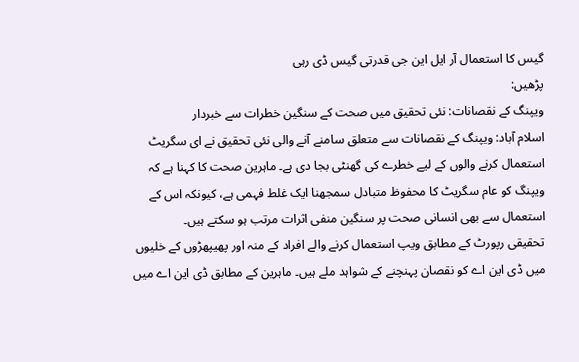گیس کا استعمال آر ایل این جی قدرتی گیس ڈی رہی
پڑھیں:
ویپنگ کے نقصانات: نئی تحقیق میں صحت کے سنگین خطرات سے خبردار
اسلام آباد: ویپنگ کے نقصانات سے متعلق سامنے آنے والی نئی تحقیق نے ای سگریٹ استعمال کرنے والوں کے لیے خطرے کی گھنٹی بجا دی ہے۔ ماہرین صحت کا کہنا ہے کہ ویپنگ کو عام سگریٹ کا محفوظ متبادل سمجھنا ایک غلط فہمی ہے، کیونکہ اس کے استعمال سے بھی انسانی صحت پر سنگین منفی اثرات مرتب ہو سکتے ہیں۔
تحقیقی رپورٹ کے مطابق ویپ استعمال کرنے والے افراد کے منہ اور پھیپھڑوں کے خلیوں میں ڈی این اے کو نقصان پہنچنے کے شواہد ملے ہیں۔ ماہرین کے مطابق ڈی این اے میں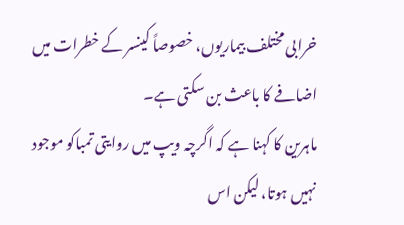خرابی مختلف بیماریوں، خصوصاً کینسر کے خطرات میں اضافے کا باعث بن سکتی ہے۔
ماہرین کا کہنا ہے کہ اگرچہ ویپ میں روایتی تمباکو موجود نہیں ہوتا، لیکن اس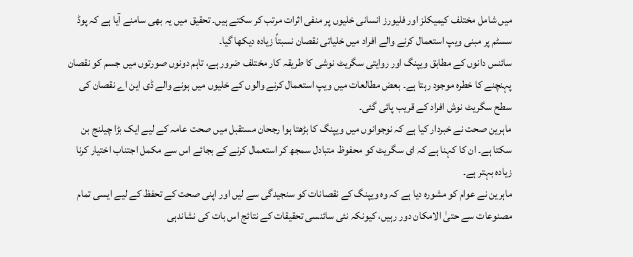میں شامل مختلف کیمیکلز اور فلیورز انسانی خلیوں پر منفی اثرات مرتب کر سکتے ہیں۔ تحقیق میں یہ بھی سامنے آیا ہے کہ پوڈ سسٹم پر مبنی ویپ استعمال کرنے والے افراد میں خلیاتی نقصان نسبتاً زیادہ دیکھا گیا۔
سائنس دانوں کے مطابق ویپنگ اور روایتی سگریٹ نوشی کا طریقہ کار مختلف ضرور ہے، تاہم دونوں صورتوں میں جسم کو نقصان پہنچنے کا خطرہ موجود رہتا ہے۔ بعض مطالعات میں ویپ استعمال کرنے والوں کے خلیوں میں ہونے والے ڈی این اے نقصان کی سطح سگریٹ نوش افراد کے قریب پائی گئی۔
ماہرین صحت نے خبردار کیا ہے کہ نوجوانوں میں ویپنگ کا بڑھتا ہوا رجحان مستقبل میں صحت عامہ کے لیے ایک بڑا چیلنج بن سکتا ہے۔ ان کا کہنا ہے کہ ای سگریٹ کو محفوظ متبادل سمجھ کر استعمال کرنے کے بجائے اس سے مکمل اجتناب اختیار کرنا زیادہ بہتر ہے۔
ماہرین نے عوام کو مشورہ دیا ہے کہ وہ ویپنگ کے نقصانات کو سنجیدگی سے لیں اور اپنی صحت کے تحفظ کے لیے ایسی تمام مصنوعات سے حتیٰ الامکان دور رہیں، کیونکہ نئی سائنسی تحقیقات کے نتائج اس بات کی نشاندہی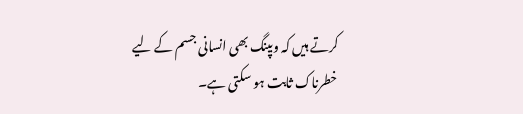کرتے ہیں کہ ویپنگ بھی انسانی جسم کے لیے خطرناک ثابت ہو سکتی ہے۔